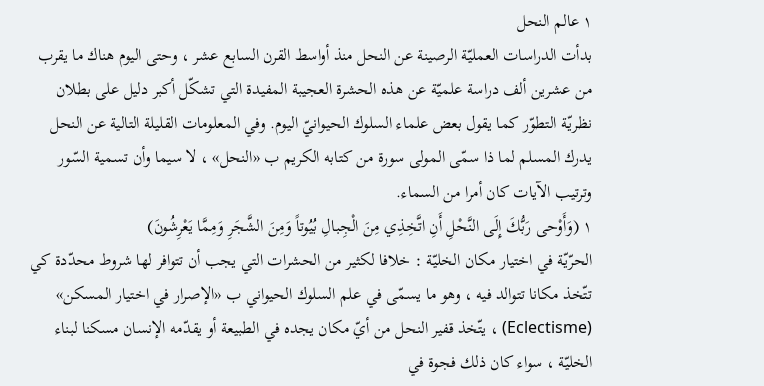١ عالم النحل
بدأت الدراسات العمليّة الرصينة عن النحل منذ أواسط القرن السابع عشر ، وحتى اليوم هناك ما يقرب من عشرين ألف دراسة علميّة عن هذه الحشرة العجيبة المفيدة التي تشكّل أكبر دليل على بطلان نظريّة التطوّر كما يقول بعض علماء السلوك الحيوانيّ اليوم. وفي المعلومات القليلة التالية عن النحل يدرك المسلم لما ذا سمّى المولى سورة من كتابه الكريم ب «النحل» ، لا سيما وأن تسمية السّور وترتيب الآيات كان أمرا من السماء.
١ (وَأَوْحى رَبُّكَ إِلَى النَّحْلِ أَنِ اتَّخِذِي مِنَ الْجِبالِ بُيُوتاً وَمِنَ الشَّجَرِ وَمِمَّا يَعْرِشُونَ)
الحرّيّة في اختيار مكان الخليّة : خلافا لكثير من الحشرات التي يجب أن تتوافر لها شروط محدّدة كي تتّخذ مكانا تتوالد فيه ، وهو ما يسمّى في علم السلوك الحيواني ب «الإصرار في اختيار المسكن» (Eclectisme) ، يتّخذ قفير النحل من أيّ مكان يجده في الطبيعة أو يقدّمه الإنسان مسكنا لبناء الخليّة ، سواء كان ذلك فجوة في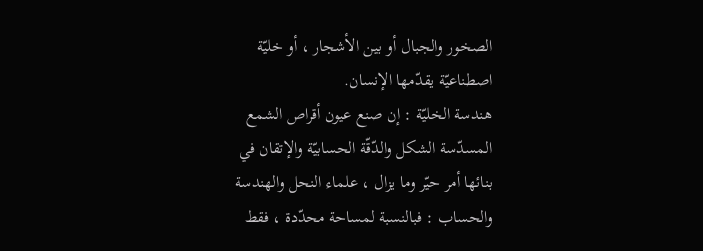الصخور والجبال أو بين الأشجار ، أو خليّة اصطناعيّة يقدّمها الإنسان.
هندسة الخليّة : إن صنع عيون أقراص الشمع المسدّسة الشكل والدّقّة الحسابيّة والإتقان في بنائها أمر حيّر وما يزال ، علماء النحل والهندسة والحساب : فبالنسبة لمساحة محدّدة ، فقط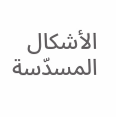الأشكال المسدّسة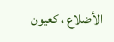الأضلاع ، كعيون